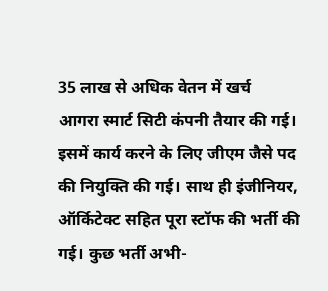35 लाख से अधिक वेतन में खर्च
आगरा स्मार्ट सिटी कंपनी तैयार की गई। इसमें कार्य करने के लिए जीएम जैसे पद की नियुक्ति की गई। साथ ही इंजीनियर, ऑर्किटेक्ट सहित पूरा स्टॉफ की भर्ती की गई। कुछ भर्ती अभी-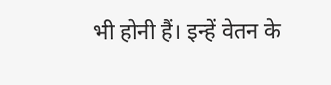भी होनी हैं। इन्हें वेतन के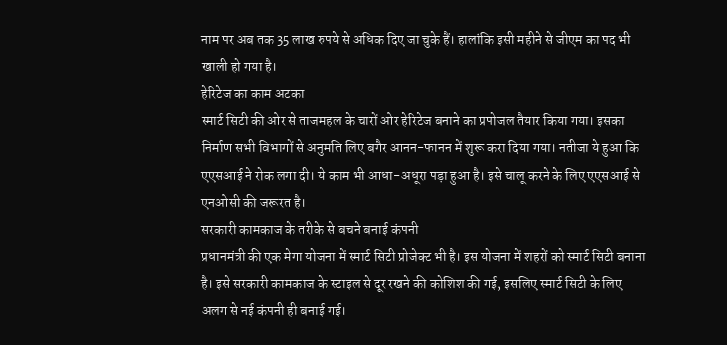नाम पर अब तक 35 लाख रुपये से अधिक दिए जा चुके हैं। हालांकि इसी महीने से जीएम का पद भी खाली हो गया है।
हेरिटेज का काम अटका
स्मार्ट सिटी की ओर से ताजमहल के चारों ओर हेरिटेज बनाने का प्रपोजल तैयार किया गया। इसका निर्माण सभी विभागों से अनुमति लिए बगैर आनन-फानन में शुरू करा दिया गया। नतीजा ये हुआ कि एएसआई ने रोक लगा दी। ये काम भी आधा-अधूरा पड़ा हुआ है। इसे चालू करने के लिए एएसआई से एनओसी की जरूरत है।
सरकारी कामकाज के तरीके से बचने बनाई कंपनी
प्रधानमंत्री की एक मेगा योजना में स्मार्ट सिटी प्रोजेक्ट भी है। इस योजना में शहरों को स्मार्ट सिटी बनाना है। इसे सरकारी कामकाज के स्टाइल से दूर रखने की कोशिश की गई, इसलिए स्मार्ट सिटी के लिए अलग से नई कंपनी ही बनाई गई।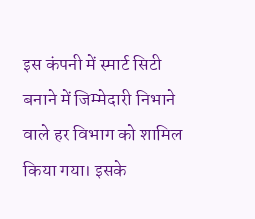इस कंपनी में स्मार्ट सिटी बनाने में जिम्मेदारी निभाने वाले हर विभाग को शामिल किया गया। इसके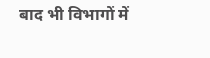बाद भी विभागों में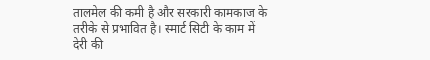तालमेल की कमी है और सरकारी कामकाज के तरीके से प्रभावित है। स्मार्ट सिटी के काम में देरी की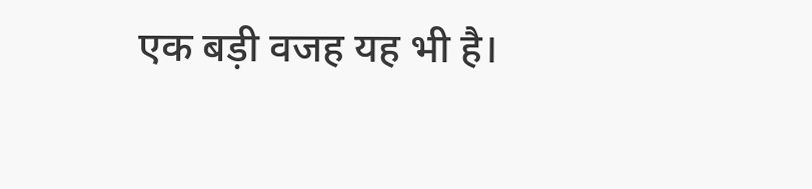एक बड़ी वजह यह भी है।